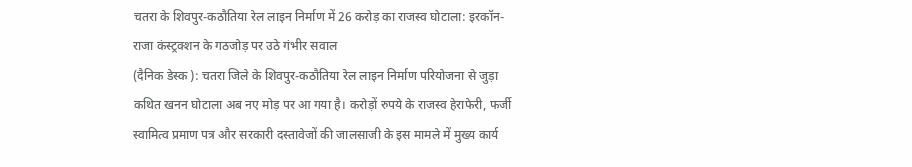चतरा के शिवपुर-कठौतिया रेल लाइन निर्माण में 26 करोड़ का राजस्व घोटाला: इरकॉन-राजा कंस्ट्रक्शन के गठजोड़ पर उठे गंभीर सवाल
(दैनिक डेस्क ): चतरा जिले के शिवपुर-कठौतिया रेल लाइन निर्माण परियोजना से जुड़ा कथित खनन घोटाला अब नए मोड़ पर आ गया है। करोड़ों रुपये के राजस्व हेराफेरी, फर्जी स्वामित्व प्रमाण पत्र और सरकारी दस्तावेजों की जालसाजी के इस मामले में मुख्य कार्य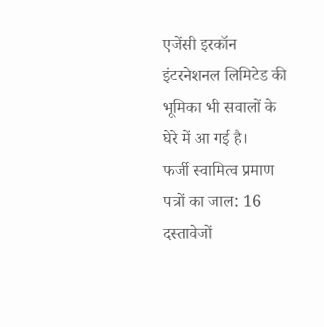एजेंसी इरकॉन इंटरनेशनल लिमिटेड की भूमिका भी सवालों के घेरे में आ गई है।
फर्जी स्वामित्व प्रमाण पत्रों का जाल: 16 दस्तावेजों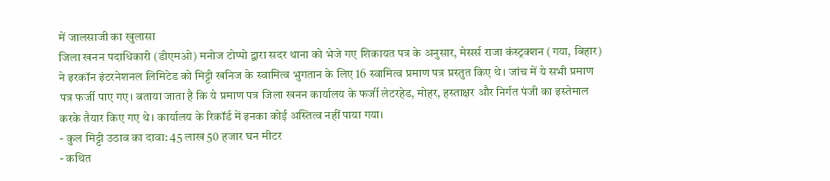में जालसाजी का खुलासा
जिला खनन पदाधिकारी (डीएमओ) मनोज टोप्पो द्वारा सदर थाना को भेजे गए शिकायत पत्र के अनुसार, मेसर्स राजा कंस्ट्रक्शन (गया, बिहार) ने इरकॉन इंटरनेशनल लिमिटेड को मिट्टी खनिज के स्वामित्व भुगतान के लिए 16 स्वामित्व प्रमाण पत्र प्रस्तुत किए थे। जांच में ये सभी प्रमाण पत्र फर्जी पाए गए। बताया जाता है कि ये प्रमाण पत्र जिला खनन कार्यालय के फर्जी लेटरहेड, मोहर, हस्ताक्षर और निर्गत पंजी का इस्तेमाल करके तैयार किए गए थे। कार्यालय के रिकॉर्ड में इनका कोई अस्तित्व नहीं पाया गया।
- कुल मिट्टी उठाव का दावा: 45 लाख 50 हजार घन मीटर
- कथित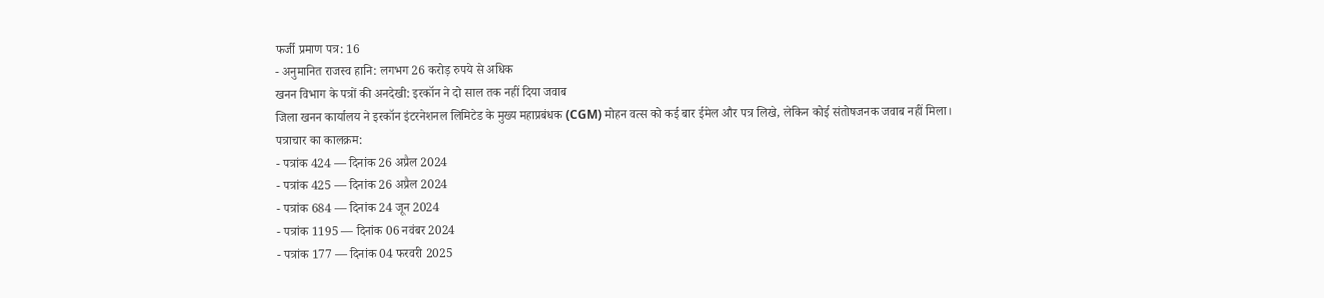फर्जी प्रमाण पत्र: 16
- अनुमानित राजस्व हानि: लगभग 26 करोड़ रुपये से अधिक
खनन विभाग के पत्रों की अनदेखी: इरकॉन ने दो साल तक नहीं दिया जवाब
जिला खनन कार्यालय ने इरकॉन इंटरनेशनल लिमिटेड के मुख्य महाप्रबंधक (CGM) मोहन वत्स को कई बार ईमेल और पत्र लिखे, लेकिन कोई संतोषजनक जवाब नहीं मिला। पत्राचार का कालक्रम:
- पत्रांक 424 — दिनांक 26 अप्रैल 2024
- पत्रांक 425 — दिनांक 26 अप्रैल 2024
- पत्रांक 684 — दिनांक 24 जून 2024
- पत्रांक 1195 — दिनांक 06 नवंबर 2024
- पत्रांक 177 — दिनांक 04 फरवरी 2025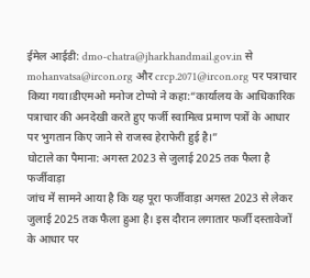ईमेल आईडी: dmo-chatra@jharkhandmail.gov.in से mohanvatsa@ircon.org और crcp.2071@ircon.org पर पत्राचार किया गया।डीएमओ मनोज टोप्पो ने कहा:“कार्यालय के आधिकारिक पत्राचार की अनदेखी करते हुए फर्जी स्वामित्व प्रमाण पत्रों के आधार पर भुगतान किए जाने से राजस्व हेराफेरी हुई है।”
घोटाले का पैमाना: अगस्त 2023 से जुलाई 2025 तक फैला है फर्जीवाड़ा
जांच में सामने आया है कि यह पूरा फर्जीवाड़ा अगस्त 2023 से लेकर जुलाई 2025 तक फैला हुआ है। इस दौरान लगातार फर्जी दस्तावेजों के आधार पर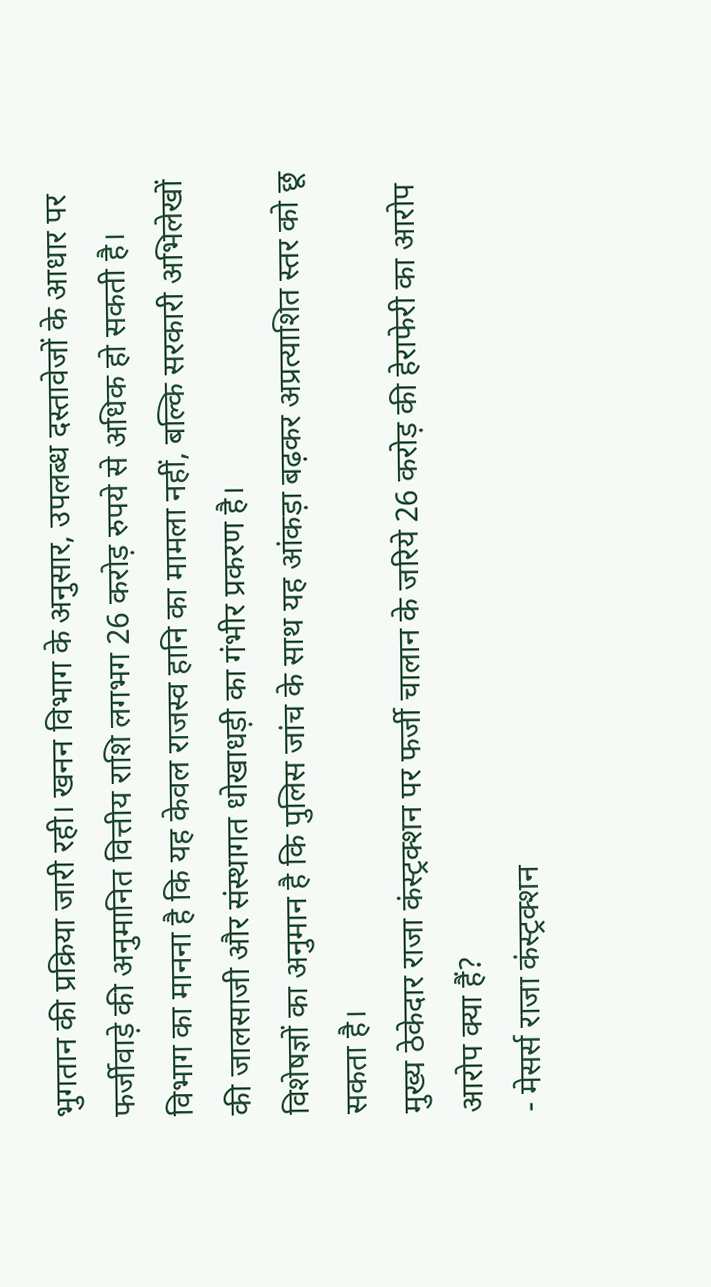भुगतान की प्रक्रिया जारी रही। खनन विभाग के अनुसार, उपलब्ध दस्तावेजों के आधार पर फर्जीवाड़े की अनुमानित वित्तीय राशि लगभग 26 करोड़ रुपये से अधिक हो सकती है। विभाग का मानना है कि यह केवल राजस्व हानि का मामला नहीं, बल्कि सरकारी अभिलेखों की जालसाजी और संस्थागत धोखाधड़ी का गंभीर प्रकरण है।
विशेषज्ञों का अनुमान है कि पुलिस जांच के साथ यह आंकड़ा बढ़कर अप्रत्याशित स्तर को छू सकता है।
मुख्य ठेकेदार राजा कंस्ट्रक्शन पर फर्जी चालान के जरिये 26 करोड़ की हेराफेरी का आरोप
आरोप क्या हैं?
- मेसर्स राजा कंस्ट्रक्शन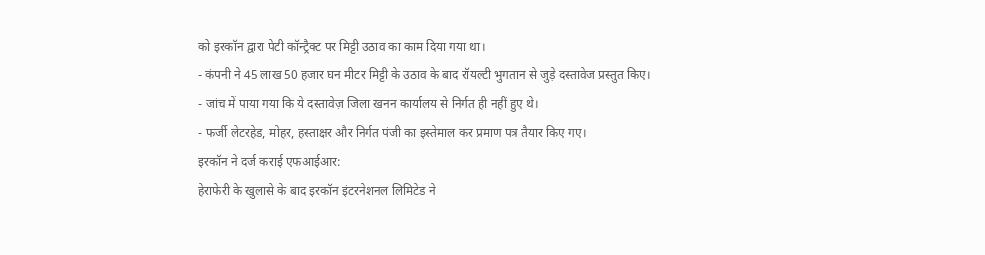को इरकॉन द्वारा पेटी कॉन्ट्रैक्ट पर मिट्टी उठाव का काम दिया गया था।
- कंपनी ने 45 लाख 50 हजार घन मीटर मिट्टी के उठाव के बाद रॉयल्टी भुगतान से जुड़े दस्तावेज प्रस्तुत किए।
- जांच में पाया गया कि ये दस्तावेज़ जिला खनन कार्यालय से निर्गत ही नहीं हुए थे।
- फर्जी लेटरहेड, मोहर, हस्ताक्षर और निर्गत पंजी का इस्तेमाल कर प्रमाण पत्र तैयार किए गए।
इरकॉन ने दर्ज कराई एफआईआर:
हेराफेरी के खुलासे के बाद इरकॉन इंटरनेशनल लिमिटेड ने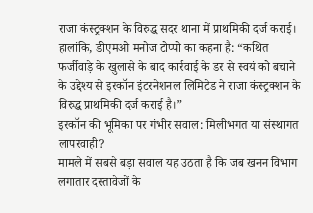राजा कंस्ट्रक्शन के विरुद्ध सदर थाना में प्राथमिकी दर्ज कराई। हालांकि, डीएमओ मनोज टोप्पो का कहना है: “कथित फर्जीवाड़े के खुलासे के बाद कार्रवाई के डर से स्वयं को बचाने के उद्देश्य से इरकॉन इंटरनेशनल लिमिटेड ने राजा कंस्ट्रक्शन के विरुद्ध प्राथमिकी दर्ज कराई है।”
इरकॉन की भूमिका पर गंभीर सवाल: मिलीभगत या संस्थागत लापरवाही?
मामले में सबसे बड़ा सवाल यह उठता है कि जब खनन विभाग लगातार दस्तावेजों के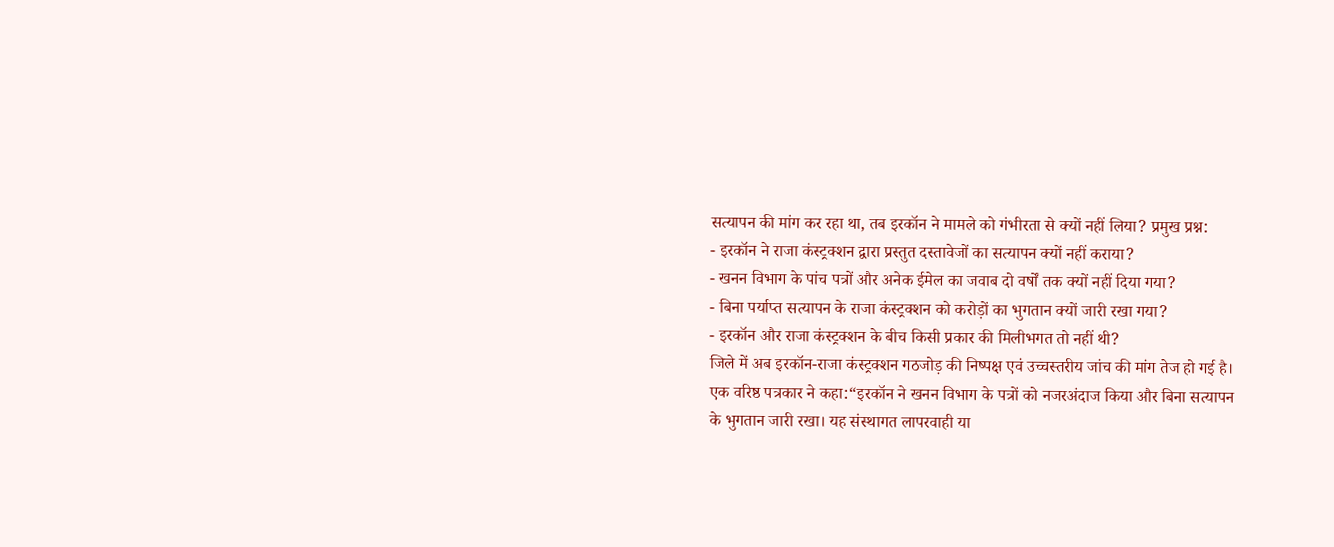सत्यापन की मांग कर रहा था, तब इरकॉन ने मामले को गंभीरता से क्यों नहीं लिया? प्रमुख प्रश्न:
- इरकॉन ने राजा कंस्ट्रक्शन द्वारा प्रस्तुत दस्तावेजों का सत्यापन क्यों नहीं कराया?
- खनन विभाग के पांच पत्रों और अनेक ईमेल का जवाब दो वर्षों तक क्यों नहीं दिया गया?
- बिना पर्याप्त सत्यापन के राजा कंस्ट्रक्शन को करोड़ों का भुगतान क्यों जारी रखा गया?
- इरकॉन और राजा कंस्ट्रक्शन के बीच किसी प्रकार की मिलीभगत तो नहीं थी?
जिले में अब इरकॉन-राजा कंस्ट्रक्शन गठजोड़ की निष्पक्ष एवं उच्चस्तरीय जांच की मांग तेज हो गई है। एक वरिष्ठ पत्रकार ने कहा:“इरकॉन ने खनन विभाग के पत्रों को नजरअंदाज किया और बिना सत्यापन के भुगतान जारी रखा। यह संस्थागत लापरवाही या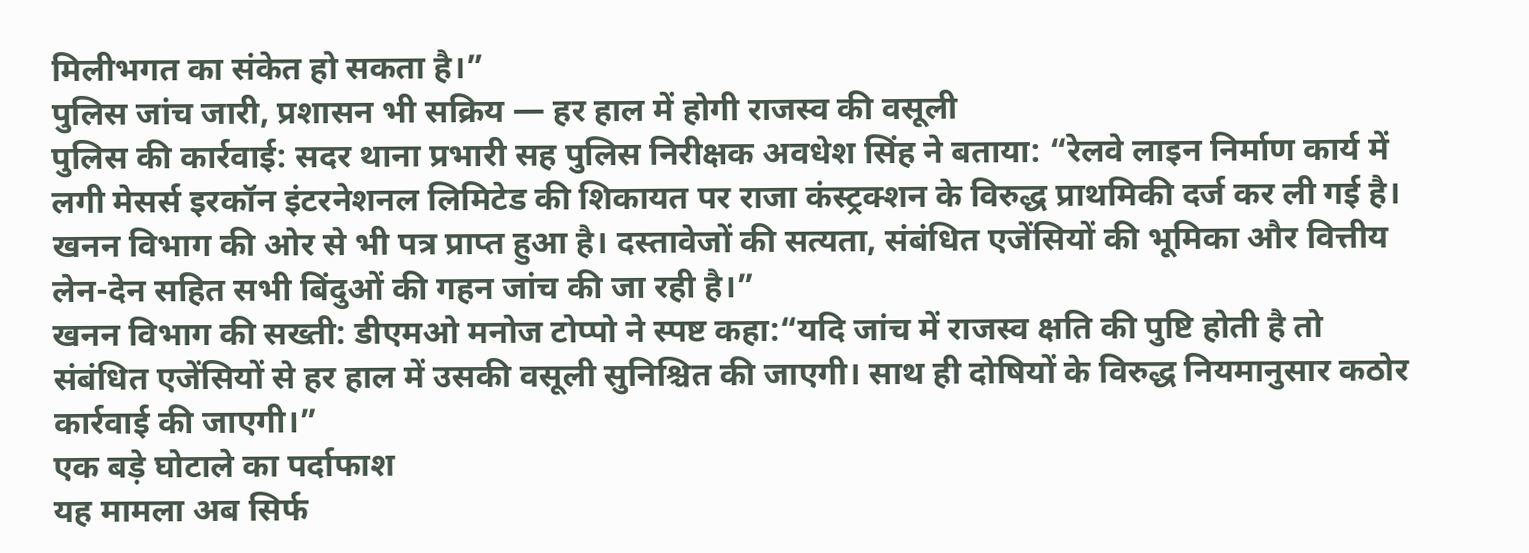मिलीभगत का संकेत हो सकता है।”
पुलिस जांच जारी, प्रशासन भी सक्रिय — हर हाल में होगी राजस्व की वसूली
पुलिस की कार्रवाई: सदर थाना प्रभारी सह पुलिस निरीक्षक अवधेश सिंह ने बताया: “रेलवे लाइन निर्माण कार्य में लगी मेसर्स इरकॉन इंटरनेशनल लिमिटेड की शिकायत पर राजा कंस्ट्रक्शन के विरुद्ध प्राथमिकी दर्ज कर ली गई है। खनन विभाग की ओर से भी पत्र प्राप्त हुआ है। दस्तावेजों की सत्यता, संबंधित एजेंसियों की भूमिका और वित्तीय लेन-देन सहित सभी बिंदुओं की गहन जांच की जा रही है।”
खनन विभाग की सख्ती: डीएमओ मनोज टोप्पो ने स्पष्ट कहा:“यदि जांच में राजस्व क्षति की पुष्टि होती है तो संबंधित एजेंसियों से हर हाल में उसकी वसूली सुनिश्चित की जाएगी। साथ ही दोषियों के विरुद्ध नियमानुसार कठोर कार्रवाई की जाएगी।”
एक बड़े घोटाले का पर्दाफाश
यह मामला अब सिर्फ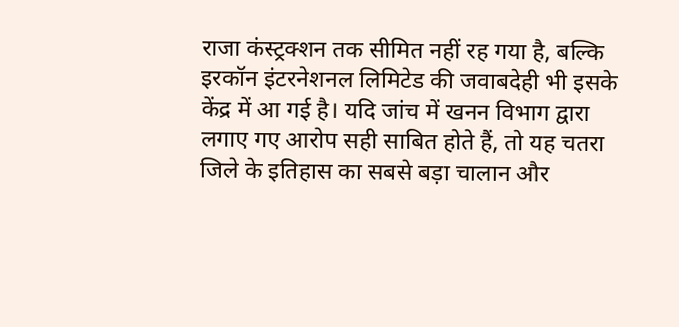राजा कंस्ट्रक्शन तक सीमित नहीं रह गया है, बल्कि इरकॉन इंटरनेशनल लिमिटेड की जवाबदेही भी इसके केंद्र में आ गई है। यदि जांच में खनन विभाग द्वारा लगाए गए आरोप सही साबित होते हैं, तो यह चतरा जिले के इतिहास का सबसे बड़ा चालान और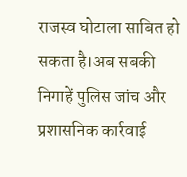राजस्व घोटाला साबित हो सकता है।अब सबकी निगाहें पुलिस जांच और प्रशासनिक कार्रवाई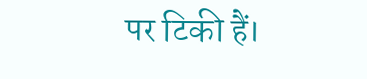पर टिकी हैं।